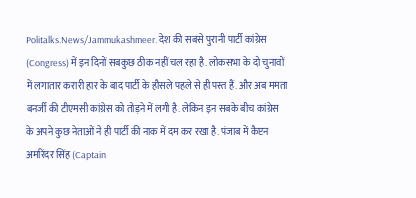Politalks.News/Jammukashmeer. देश की सबसे पुरानी पार्टी कांग्रेस (Congress) में इन दिनों सबकुछ ठीक नहीं चल रहा है. लोकसभा के दो चुनावों में लगातार करारी हार के बाद पार्टी के हौसले पहले से ही पस्त हैं. और अब ममता बनर्जी की टीएमसी कांग्रेस को तोड़ने में लगी है. लेकिन इन सबके बीच कांग्रेस के अपने कुछ नेताओं ने ही पार्टी की नाक में दम कर रखा है. पंजाब में कैप्टन अमरिंदर सिंह (Captain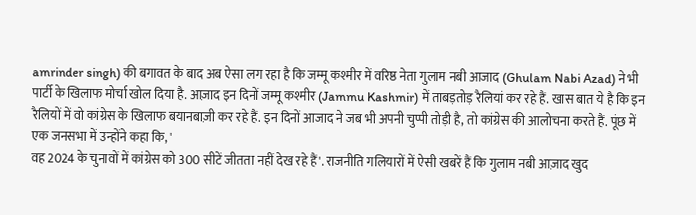amrinder singh) की बगावत के बाद अब ऐसा लग रहा है कि जम्मू कश्मीर में वरिष्ठ नेता गुलाम नबी आजाद (Ghulam Nabi Azad) ने भी पार्टी के खिलाफ मोर्चा खोल दिया है. आज़ाद इन दिनों जम्मू कश्मीर (Jammu Kashmir) में ताबड़तोड़ रैलियां कर रहे हैं. खास बात ये है कि इन रैलियों में वो कांग्रेस के खिलाफ बयानबाज़ी कर रहे हैं. इन दिनों आजाद ने जब भी अपनी चुप्पी तोड़ी है, तो कांग्रेस की आलोचना करते हैं. पूंछ में एक जनसभा में उन्होंने कहा कि, '
वह 2024 के चुनावों में कांग्रेस को 300 सीटें जीतता नहीं देख रहे हैं'. राजनीति गलियारों में ऐसी खबरें हैं कि गुलाम नबी आज़ाद खुद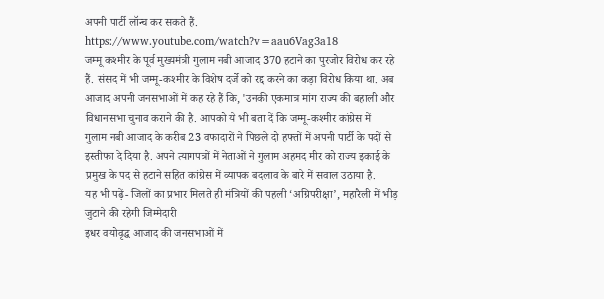अपनी पार्टी लॉन्च कर सकते हैं.
https://www.youtube.com/watch?v=aau6Vag3a18
जम्मू कश्मीर के पूर्व मुख्यमंत्री गुलाम नबी आजाद 370 हटाने का पुरजोर विरोध कर रहे हैं. संसद में भी जम्मू-कश्मीर के विशेष दर्जे को रद्द करने का कड़ा विरोध किया था. अब आजाद अपनी जनसभाओं में कह रहे हैं कि, 'उनकी एकमात्र मांग राज्य की बहाली और विधानसभा चुनाव कराने की है. आपको ये भी बता दें कि जम्मू-कश्मीर कांग्रेस में
गुलाम नबी आजाद के करीब 23 वफादारों ने पिछले दो हफ्तों में अपनी पार्टी के पदों से इस्तीफा दे दिया है. अपने त्यागपत्रों में नेताओं ने गुलाम अहमद मीर को राज्य इकाई के प्रमुख के पद से हटाने सहित कांग्रेस में व्यापक बदलाव के बारे में सवाल उठाया है.
यह भी पढ़ें- जिलों का प्रभार मिलते ही मंत्रियों की पहली ‘अग्रिपरीक्षा’, महारैली में भीड़ जुटाने की रहेगी जिम्मेदारी
इधर वयोवृद्ध आजाद की जनसभाओं में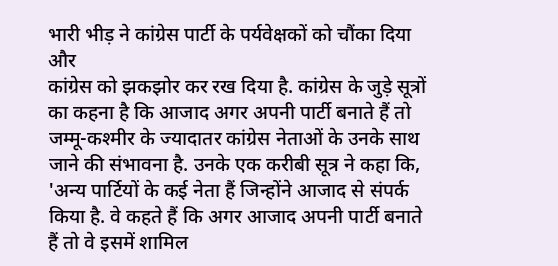भारी भीड़ ने कांग्रेस पार्टी के पर्यवेक्षकों को चौंका दिया और
कांग्रेस को झकझोर कर रख दिया है. कांग्रेस के जुड़े सूत्रों का कहना है कि आजाद अगर अपनी पार्टी बनाते हैं तो जम्मू-कश्मीर के ज्यादातर कांग्रेस नेताओं के उनके साथ जाने की संभावना है. उनके एक करीबी सूत्र ने कहा कि, 'अन्य पार्टियों के कई नेता हैं जिन्होंने आजाद से संपर्क किया है. वे कहते हैं कि अगर आजाद अपनी पार्टी बनाते हैं तो वे इसमें शामिल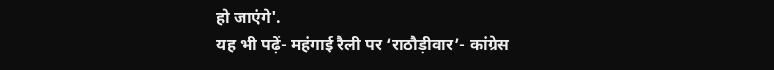हो जाएंगे'.
यह भी पढ़ें- महंगाई रैली पर ‘राठौड़ीवार’- कांग्रेस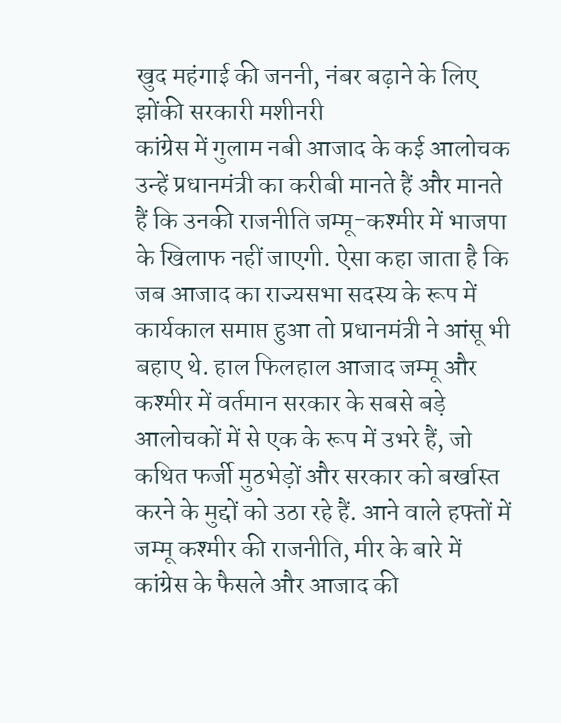खुद महंगाई की जननी, नंबर बढ़ाने के लिए झोंकी सरकारी मशीनरी
कांग्रेस में गुलाम नबी आजाद के कई आलोचक उन्हें प्रधानमंत्री का करीबी मानते हैं और मानते हैं कि उनकी राजनीति जम्मू-कश्मीर में भाजपा के खिलाफ नहीं जाएगी. ऐसा कहा जाता है कि
जब आजाद का राज्यसभा सदस्य के रूप में कार्यकाल समाप्त हुआ तो प्रधानमंत्री ने आंसू भी बहाए थे. हाल फिलहाल आजाद जम्मू और कश्मीर में वर्तमान सरकार के सबसे बड़े आलोचकों में से एक के रूप में उभरे हैं, जो कथित फर्जी मुठभेड़ों और सरकार को बर्खास्त करने के मुद्दों को उठा रहे हैं. आने वाले हफ्तों में जम्मू कश्मीर की राजनीति, मीर के बारे में कांग्रेस के फैसले और आजाद की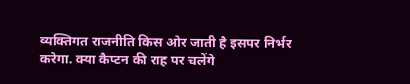व्यक्तिगत राजनीति किस ओर जाती है इसपर निर्भर करेगा. क्या कैप्टन की राह पर चलेंगे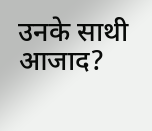उनके साथी आजाद?